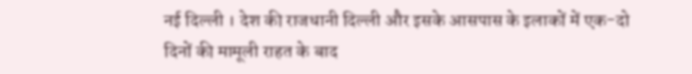नई दिल्ली । देश की राजधानी दिल्ली और इसके आसपास के इलाकों में एक-दो दिनों की मामूली राहत के बाद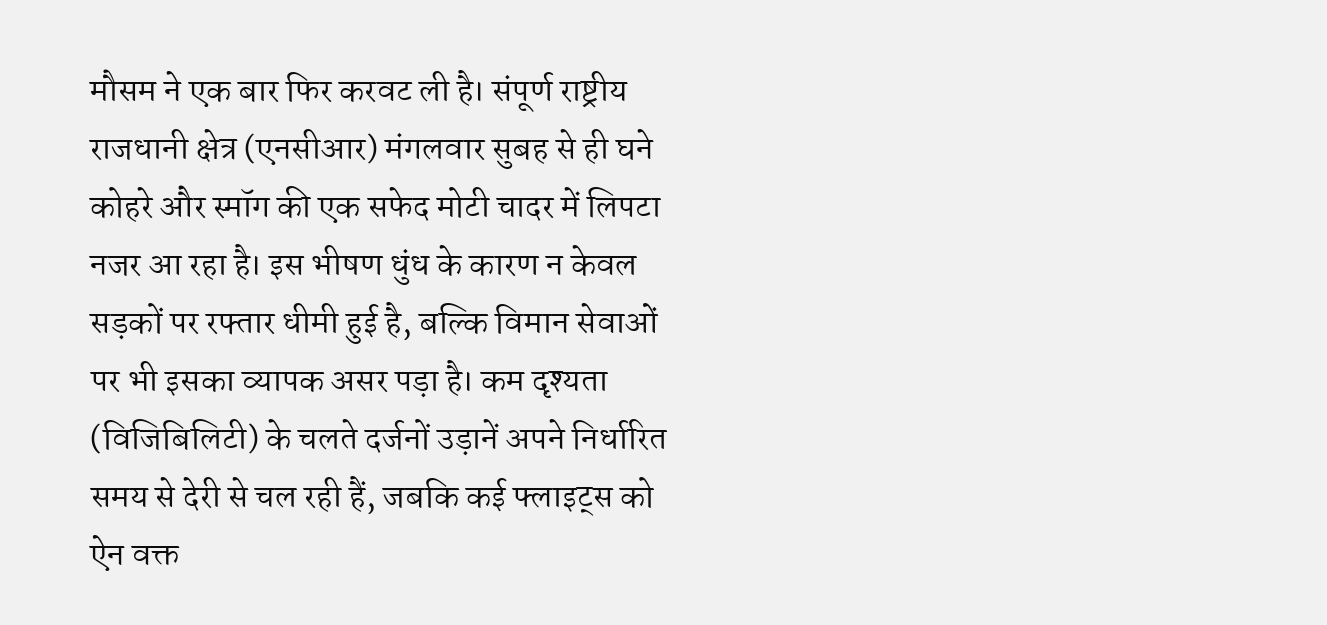मौसम ने एक बार फिर करवट ली है। संपूर्ण राष्ट्रीय राजधानी क्षेत्र (एनसीआर) मंगलवार सुबह से ही घने कोहरे और स्मॉग की एक सफेद मोटी चादर में लिपटा नजर आ रहा है। इस भीषण धुंध के कारण न केवल सड़कों पर रफ्तार धीमी हुई है, बल्कि विमान सेवाओं पर भी इसका व्यापक असर पड़ा है। कम दृश्यता (विजिबिलिटी) के चलते दर्जनों उड़ानें अपने निर्धारित समय से देरी से चल रही हैं, जबकि कई फ्लाइट्स को ऐन वक्त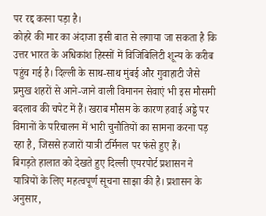पर रद्द करना पड़ा है।
कोहरे की मार का अंदाजा इसी बात से लगाया जा सकता है कि उत्तर भारत के अधिकांश हिस्सों में विजिबिलिटी शून्य के करीब पहुंच गई है। दिल्ली के साथ-साथ मुंबई और गुवाहाटी जैसे प्रमुख शहरों से आने-जाने वाली विमानन सेवाएं भी इस मौसमी बदलाव की चपेट में हैं। खराब मौसम के कारण हवाई अड्डे पर विमानों के परिचालन में भारी चुनौतियों का सामना करना पड़ रहा है, जिससे हजारों यात्री टर्मिनल पर फंसे हुए हैं।
बिगड़ते हालात को देखते हुए दिल्ली एयरपोर्ट प्रशासन ने यात्रियों के लिए महत्वपूर्ण सूचना साझा की है। प्रशासन के अनुसार,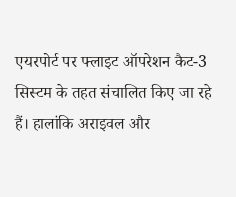एयरपोर्ट पर फ्लाइट ऑपरेशन कैट-3 सिस्टम के तहत संचालित किए जा रहे हैं। हालांकि अराइवल और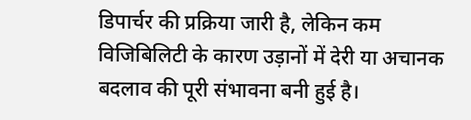डिपार्चर की प्रक्रिया जारी है, लेकिन कम विजिबिलिटी के कारण उड़ानों में देरी या अचानक बदलाव की पूरी संभावना बनी हुई है।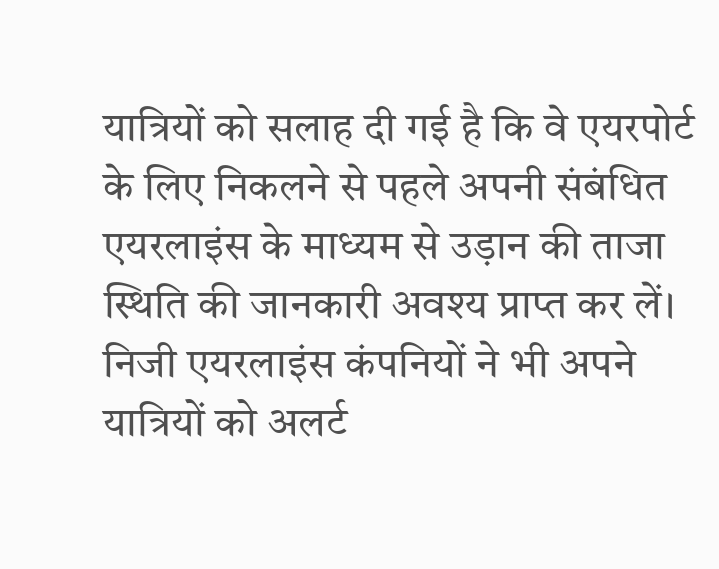यात्रियों को सलाह दी गई है कि वे एयरपोर्ट के लिए निकलने से पहले अपनी संबंधित एयरलाइंस के माध्यम से उड़ान की ताजा स्थिति की जानकारी अवश्य प्राप्त कर लें। निजी एयरलाइंस कंपनियों ने भी अपने यात्रियों को अलर्ट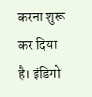करना शुरू कर दिया है। इंडिगो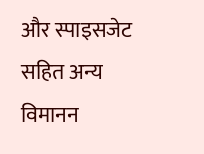और स्पाइसजेट सहित अन्य विमानन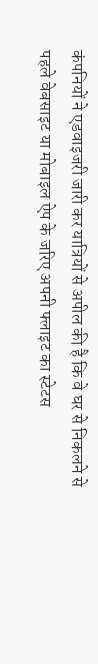कंपनियों ने एडवाइजरी जारी कर यात्रियों से अपील की है कि वे घर से निकलने से पहले वेबसाइट या मोबाइल ऐप के जरिए अपनी फ्लाइट का स्टेटस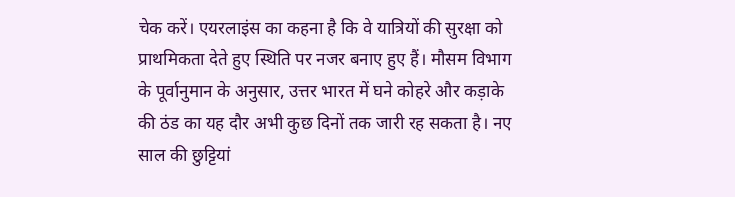चेक करें। एयरलाइंस का कहना है कि वे यात्रियों की सुरक्षा को प्राथमिकता देते हुए स्थिति पर नजर बनाए हुए हैं। मौसम विभाग के पूर्वानुमान के अनुसार, उत्तर भारत में घने कोहरे और कड़ाके की ठंड का यह दौर अभी कुछ दिनों तक जारी रह सकता है। नए साल की छुट्टियां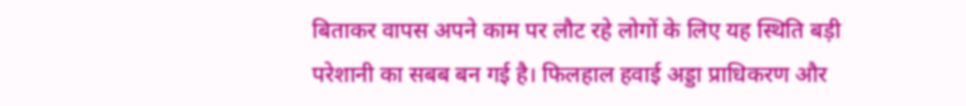बिताकर वापस अपने काम पर लौट रहे लोगों के लिए यह स्थिति बड़ी परेशानी का सबब बन गई है। फिलहाल हवाई अड्डा प्राधिकरण और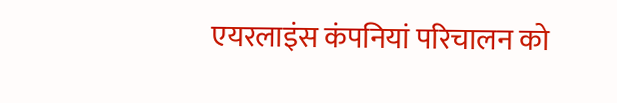एयरलाइंस कंपनियां परिचालन को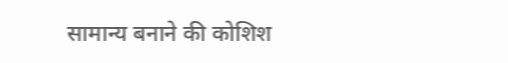सामान्य बनाने की कोशिश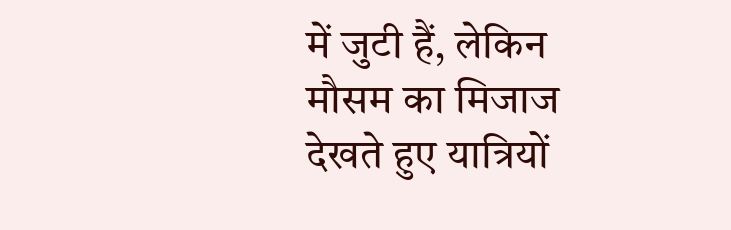में जुटी हैं, लेकिन मौसम का मिजाज देखते हुए यात्रियों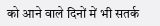को आने वाले दिनों में भी सतर्क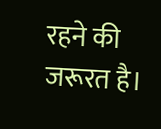रहने की जरूरत है।